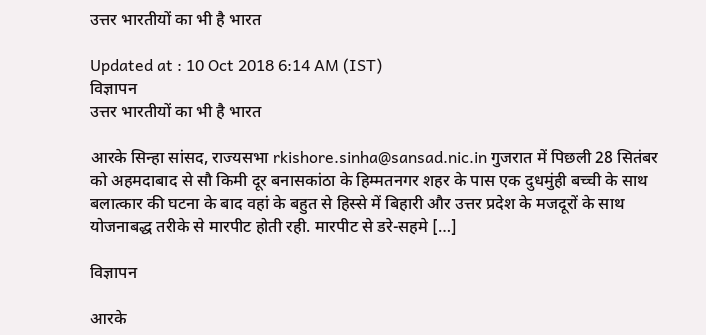उत्तर भारतीयों का भी है भारत

Updated at : 10 Oct 2018 6:14 AM (IST)
विज्ञापन
उत्तर भारतीयों का भी है भारत

आरके सिन्हा सांसद, राज्यसभा rkishore.sinha@sansad.nic.in गुजरात में पिछली 28 सितंबर को अहमदाबाद से सौ किमी दूर बनासकांठा के हिम्मतनगर शहर के पास एक दुधमुंही बच्ची के साथ बलात्कार की घटना के बाद वहां के बहुत से हिस्से में बिहारी और उत्तर प्रदेश के मजदूरों के साथ योजनाबद्ध तरीके से मारपीट होती रही. मारपीट से डरे-सहमे […]

विज्ञापन

आरके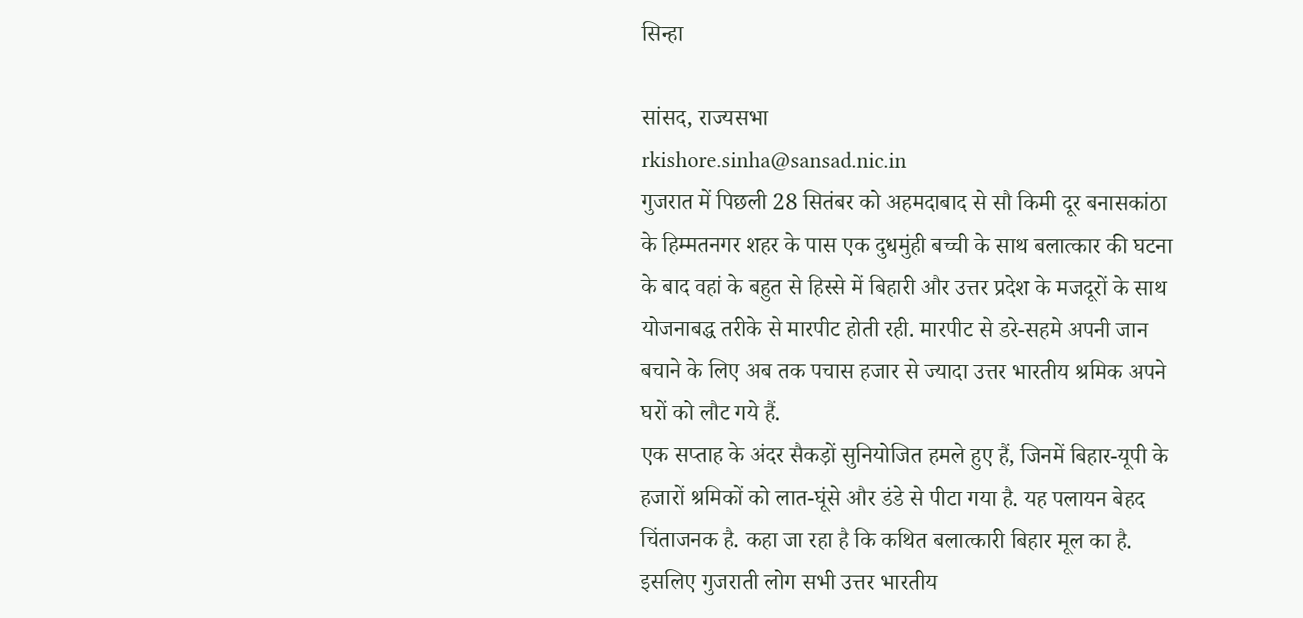सिन्हा

सांसद, राज्यसभा
rkishore.sinha@sansad.nic.in
गुजरात में पिछली 28 सितंबर को अहमदाबाद से सौ किमी दूर बनासकांठा के हिम्मतनगर शहर के पास एक दुधमुंही बच्ची के साथ बलात्कार की घटना के बाद वहां के बहुत से हिस्से में बिहारी और उत्तर प्रदेश के मजदूरों के साथ योजनाबद्ध तरीके से मारपीट होती रही. मारपीट से डरे-सहमे अपनी जान बचाने के लिए अब तक पचास हजार से ज्यादा उत्तर भारतीय श्रमिक अपने घरों को लौट गये हैं.
एक सप्ताह के अंदर सैकड़ों सुनियोजित हमले हुए हैं, जिनमें बिहार-यूपी के हजारों श्रमिकों को लात-घूंसे और डंडे से पीटा गया है. यह पलायन बेहद चिंताजनक है. कहा जा रहा है कि कथित बलात्कारी बिहार मूल का है. इसलिए गुजराती लोग सभी उत्तर भारतीय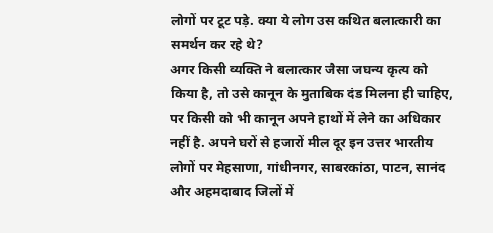लोगों पर टूट पड़े. क्या ये लोग उस कथित बलात्कारी का समर्थन कर रहे थे?
अगर किसी व्यक्ति ने बलात्कार जैसा जघन्य कृत्य को किया है, तो उसे कानून के मुताबिक दंड मिलना ही चाहिए, पर किसी को भी कानून अपने हाथों में लेने का अधिकार नहीं है. अपने घरों से हजारों मील दूर इन उत्तर भारतीय लोगों पर मेहसाणा, गांधीनगर, साबरकांठा, पाटन, सानंद और अहमदाबाद जिलों में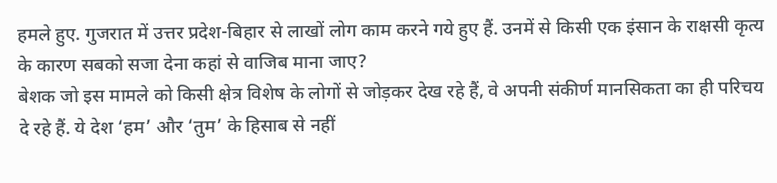हमले हुए. गुजरात में उत्तर प्रदेश-बिहार से लाखों लोग काम करने गये हुए हैं. उनमें से किसी एक इंसान के राक्षसी कृत्य के कारण सबको सजा देना कहां से वाजिब माना जाए?
बेशक जो इस मामले को किसी क्षेत्र विशेष के लोगों से जोड़कर देख रहे हैं, वे अपनी संकीर्ण मानसिकता का ही परिचय दे रहे हैं. ये देश ‘हम’ और ‘तुम’ के हिसाब से नहीं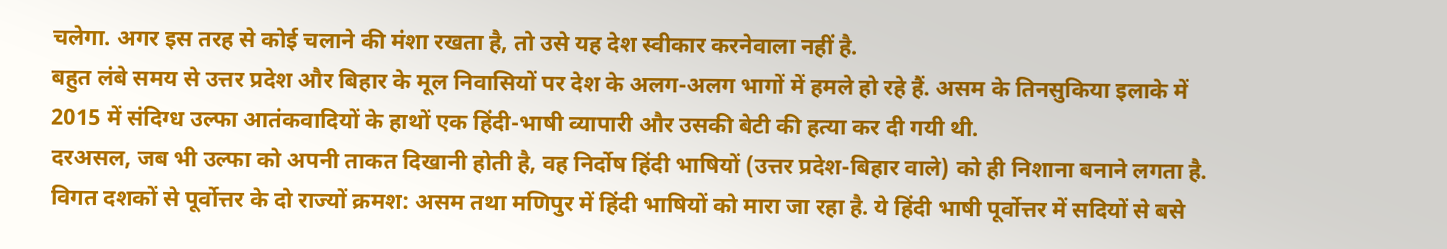चलेगा. अगर इस तरह से कोई चलाने की मंशा रखता है, तो उसे यह देश स्वीकार करनेवाला नहीं है.
बहुत लंबे समय से उत्तर प्रदेश और बिहार के मूल निवासियों पर देश के अलग-अलग भागों में हमले हो रहे हैं. असम के तिनसुकिया इलाके में 2015 में संदिग्ध उल्फा आतंकवादियों के हाथों एक हिंदी-भाषी व्यापारी और उसकी बेटी की हत्या कर दी गयी थी.
दरअसल, जब भी उल्फा को अपनी ताकत दिखानी होती है, वह निर्दोष हिंदी भाषियों (उत्तर प्रदेश-बिहार वाले) को ही निशाना बनाने लगता है. विगत दशकों से पूर्वोत्तर के दो राज्यों क्रमश: असम तथा मणिपुर में हिंदी भाषियों को मारा जा रहा है. ये हिंदी भाषी पूर्वोत्तर में सदियों से बसे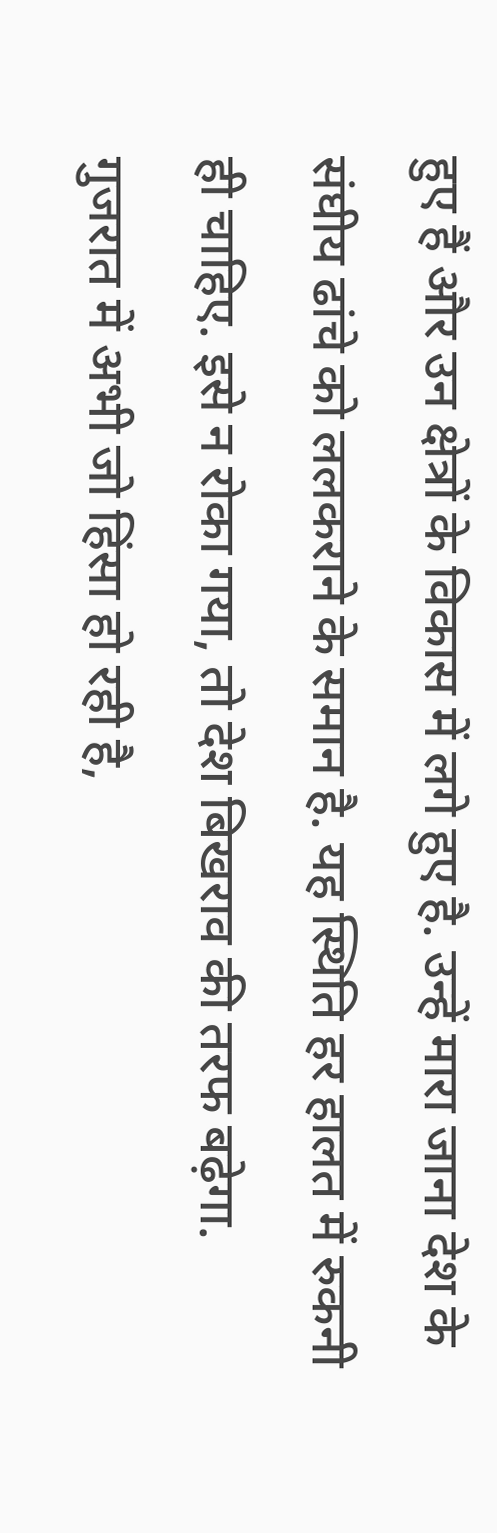हुए हैं और उन क्षेत्रों के विकास में लगे हुए है. उन्हें मारा जाना देश के संघीय ढांचे को ललकराने के समान है. यह स्थिति हर हालत में रुकनी ही चाहिए. इसे न रोका गया, तो देश बिखराव की तरफ बढ़ेगा.
गुजरात में अभी जो हिंसा हो रही है,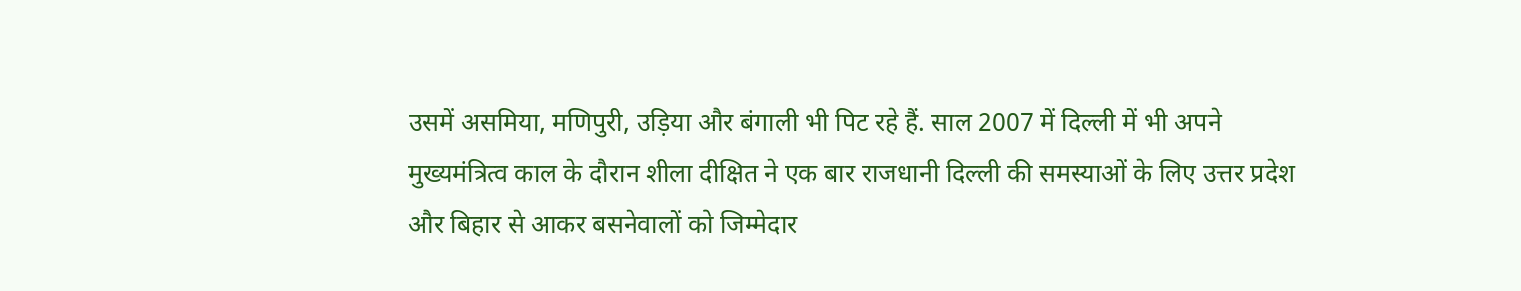उसमें असमिया, मणिपुरी, उड़िया और बंगाली भी पिट रहे हैं. साल 2007 में दिल्ली में भी अपने मुख्यमंत्रित्व काल के दौरान शीला दीक्षित ने एक बार राजधानी दिल्ली की समस्याओं के लिए उत्तर प्रदेश और बिहार से आकर बसनेवालों को जिम्मेदार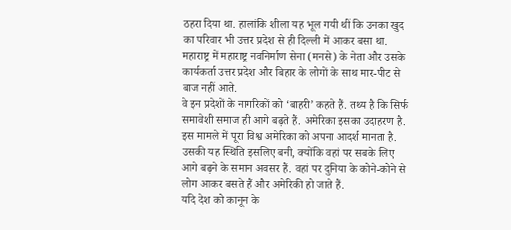ठहरा दिया था. हालांकि शीला यह भूल गयी थीं कि उनका खुद का परिवार भी उत्तर प्रदेश से ही दिल्ली में आकर बसा था.
महाराष्ट्र में महाराष्ट्र नवनिर्माण सेना (मनसे) के नेता और उसके कार्यकर्ता उत्तर प्रदेश और बिहार के लोगों के साथ मार-पीट से बाज नहीं आते.
वे इन प्रदेशों के नागरिकों को ‘बाहरी’ कहते हैं. तथ्य है कि सिर्फ समावेशी समाज ही आगे बढ़ते हैं. अमेरिका इसका उदाहरण है. इस मामले में पूरा विश्व अमेरिका को अपना आदर्श मानता है. उसकी यह स्थिति इसलिए बनी, क्योंकि वहां पर सबके लिए आगे बढ़ने के समान अवसर हैं. वहां पर दुनिया के कोने-कोने से लोग आकर बसते हैं और अमेरिकी हो जाते हैं.
यदि देश को कानून के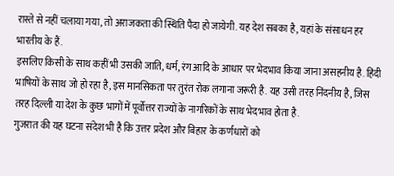रास्ते से नहीं चलाया गया, तो अराजकता की स्थिति पैदा हो जायेगी. यह देश सबका है, यहां के संसाधन हर भारतीय के हैं.
इसलिए किसी के साथ कहीं भी उसकी जाति, धर्म, रंग आदि के आधार पर भेदभाव किया जाना असहनीय है. हिंदी भाषियों के साथ जो हो रहा है, इस मानसिकता पर तुरंत रोक लगाना जरूरी है. यह उसी तरह निंदनीय है, जिस तरह दिल्ली या देश के कुछ भागों में पूर्वोत्तर राज्यों के नागरिकों के साथ भेदभाव होता है.
गुजरात की यह घटना संदेश भी है कि उत्तर प्रदेश और बिहार के कर्णधारों को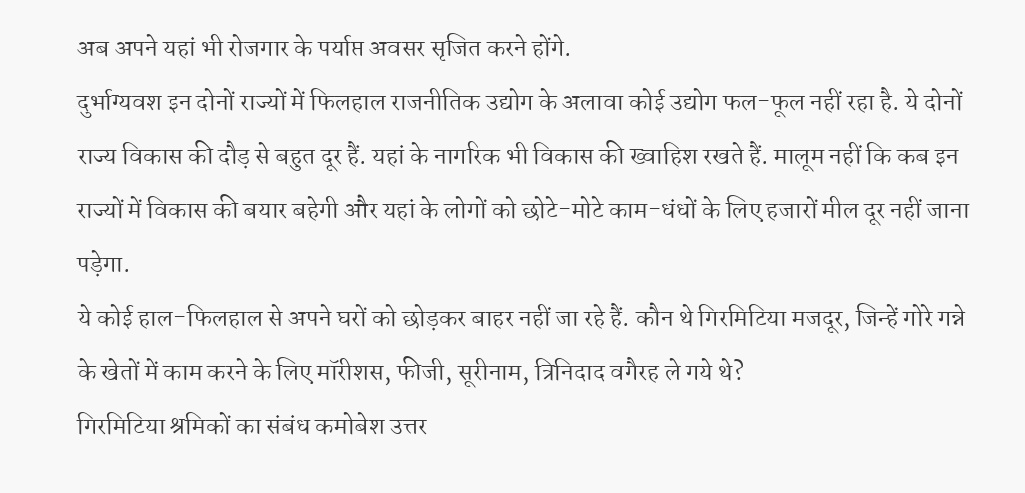अब अपने यहां भी रोजगार के पर्याप्त अवसर सृजित करने होंगे.
दुर्भाग्यवश इन दोनों राज्यों में फिलहाल राजनीतिक उद्योग के अलावा कोई उद्योग फल-फूल नहीं रहा है. ये दोनों राज्य विकास की दौड़ से बहुत दूर हैं. यहां के नागरिक भी विकास की ख्वाहिश रखते हैं. मालूम नहीं कि कब इन राज्यों में विकास की बयार बहेगी और यहां के लोगों को छोटे-मोटे काम-धंधों के लिए हजारों मील दूर नहीं जाना पड़ेगा.
ये कोई हाल-फिलहाल से अपने घरों को छोड़कर बाहर नहीं जा रहे हैं. कौन थे गिरमिटिया मजदूर, जिन्हें गोरे गन्ने के खेतों में काम करने के लिए मॉरीशस, फीजी, सूरीनाम, त्रिनिदाद वगैरह ले गये थे?
गिरमिटिया श्रमिकों का संबंध कमोबेश उत्तर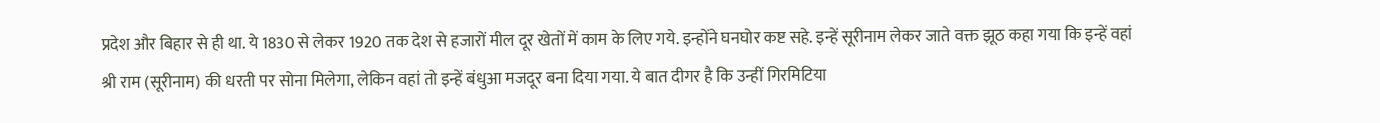प्रदेश और बिहार से ही था. ये 1830 से लेकर 1920 तक देश से हजारों मील दूर खेतों में काम के लिए गये. इन्होंने घनघोर कष्ट सहे. इन्हें सूरीनाम लेकर जाते वक्त झूठ कहा गया कि इन्हें वहां श्री राम (सूरीनाम) की धरती पर सोना मिलेगा, लेकिन वहां तो इन्हें बंधुआ मजदूर बना दिया गया. ये बात दीगर है कि उन्हीं गिरमिटिया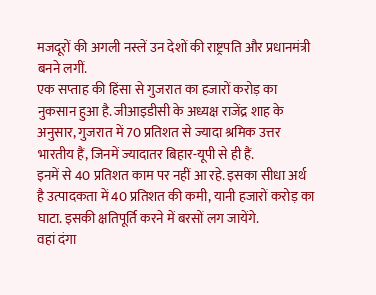मजदूरों की अगली नस्लें उन देशों की राष्ट्रपति और प्रधानमंत्री बनने लगीं.
एक सप्ताह की हिंसा से गुजरात का हजारों करोड़ का नुकसान हुआ है. जीआइडीसी के अध्यक्ष राजेंद्र शाह के अनुसार, गुजरात में 70 प्रतिशत से ज्यादा श्रमिक उत्तर भारतीय हैं, जिनमें ज्यादातर बिहार-यूपी से ही हैं.
इनमें से 40 प्रतिशत काम पर नहीं आ रहे. इसका सीधा अर्थ है उत्पादकता में 40 प्रतिशत की कमी, यानी हजारों करोड़ का घाटा. इसकी क्षतिपूर्ति करने में बरसों लग जायेंगे.
वहां दंगा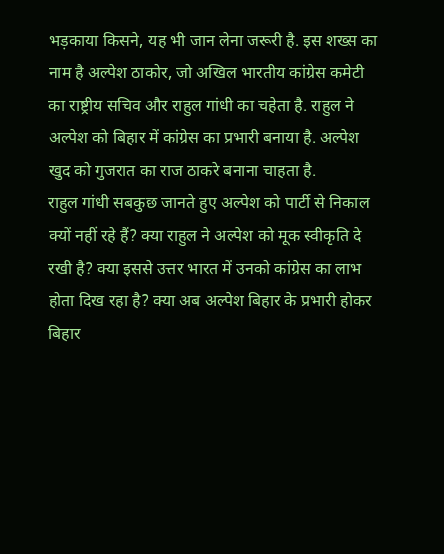भड़काया किसने, यह भी जान लेना जरूरी है. इस शख्स का नाम है अल्पेश ठाकोर, जो अखिल भारतीय कांग्रेस कमेटी का राष्ट्रीय सचिव और राहुल गांधी का चहेता है. राहुल ने अल्पेश को बिहार में कांग्रेस का प्रभारी बनाया है. अल्पेश खुद को गुजरात का राज ठाकरे बनाना चाहता है.
राहुल गांधी सबकुछ जानते हुए अल्पेश को पार्टी से निकाल क्यों नहीं रहे हैं? क्या राहुल ने अल्पेश को मूक स्वीकृति दे रखी है? क्या इससे उत्तर भारत में उनको कांग्रेस का लाभ होता दिख रहा है? क्या अब अल्पेश बिहार के प्रभारी होकर बिहार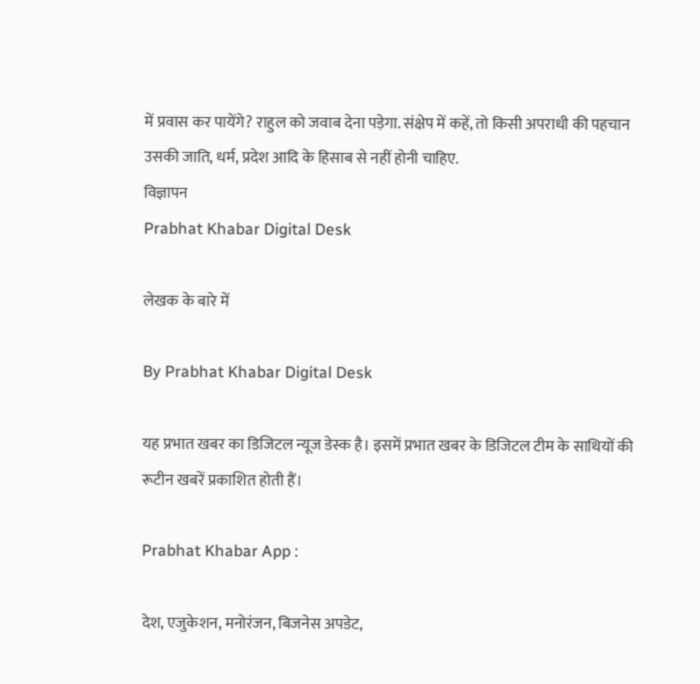में प्रवास कर पायेंगे? राहुल को जवाब देना पड़ेगा. संक्षेप में कहें, तो किसी अपराधी की पहचान उसकी जाति, धर्म, प्रदेश आदि के हिसाब से नहीं होनी चाहिए.
विज्ञापन
Prabhat Khabar Digital Desk

लेखक के बारे में

By Prabhat Khabar Digital Desk

यह प्रभात खबर का डिजिटल न्यूज डेस्क है। इसमें प्रभात खबर के डिजिटल टीम के साथियों की रूटीन खबरें प्रकाशित होती हैं।

Prabhat Khabar App :

देश, एजुकेशन, मनोरंजन, बिजनेस अपडेट,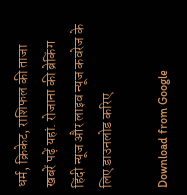धर्म, क्रिकेट, राशिफल की ताजा खबरें पढ़ें यहां. रोजाना की ब्रेकिंग हिंदी न्यूज और लाइव न्यूज कवरेज के लिए डाउनलोड करिए

Download from Google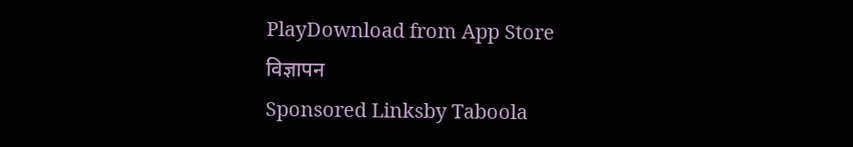PlayDownload from App Store
विज्ञापन
Sponsored Linksby Taboola